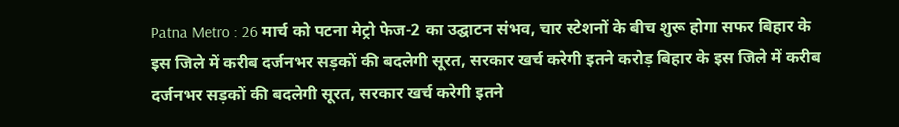Patna Metro : 26 मार्च को पटना मेट्रो फेज-2 का उद्घाटन संभव, चार स्टेशनों के बीच शुरू होगा सफर बिहार के इस जिले में करीब दर्जनभर सड़कों की बदलेगी सूरत, सरकार खर्च करेगी इतने करोड़ बिहार के इस जिले में करीब दर्जनभर सड़कों की बदलेगी सूरत, सरकार खर्च करेगी इतने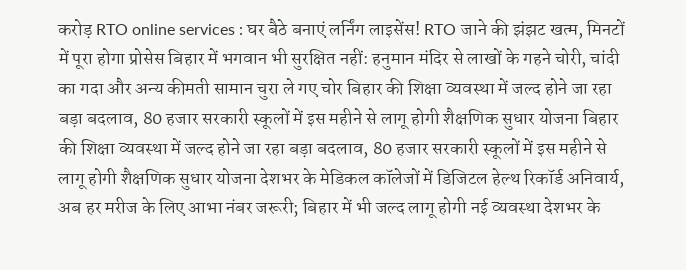करोड़ RTO online services : घर बैठे बनाएं लर्निंग लाइसेंस! RTO जाने की झंझट खत्म, मिनटों में पूरा होगा प्रोसेस बिहार में भगवान भी सुरक्षित नहीं: हनुमान मंदिर से लाखों के गहने चोरी, चांदी का गदा और अन्य कीमती सामान चुरा ले गए चोर बिहार की शिक्षा व्यवस्था में जल्द होने जा रहा बड़ा बदलाव, 80 हजार सरकारी स्कूलों में इस महीने से लागू होगी शैक्षणिक सुधार योजना बिहार की शिक्षा व्यवस्था में जल्द होने जा रहा बड़ा बदलाव, 80 हजार सरकारी स्कूलों में इस महीने से लागू होगी शैक्षणिक सुधार योजना देशभर के मेडिकल कॉलेजों में डिजिटल हेल्थ रिकॉर्ड अनिवार्य, अब हर मरीज के लिए आभा नंबर जरूरी; बिहार में भी जल्द लागू होगी नई व्यवस्था देशभर के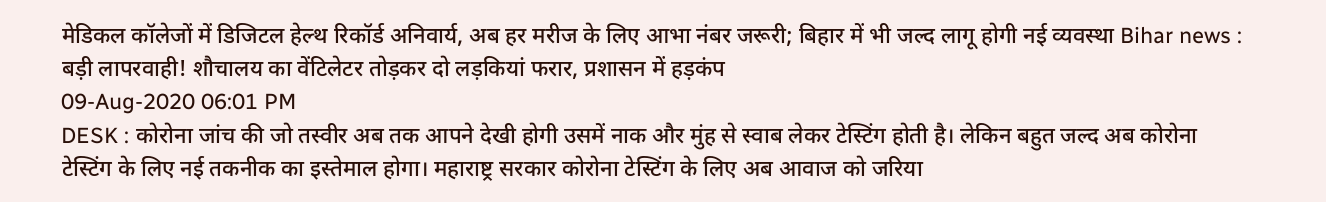मेडिकल कॉलेजों में डिजिटल हेल्थ रिकॉर्ड अनिवार्य, अब हर मरीज के लिए आभा नंबर जरूरी; बिहार में भी जल्द लागू होगी नई व्यवस्था Bihar news : बड़ी लापरवाही! शौचालय का वेंटिलेटर तोड़कर दो लड़कियां फरार, प्रशासन में हड़कंप
09-Aug-2020 06:01 PM
DESK : कोरोना जांच की जो तस्वीर अब तक आपने देखी होगी उसमें नाक और मुंह से स्वाब लेकर टेस्टिंग होती है। लेकिन बहुत जल्द अब कोरोना टेस्टिंग के लिए नई तकनीक का इस्तेमाल होगा। महाराष्ट्र सरकार कोरोना टेस्टिंग के लिए अब आवाज को जरिया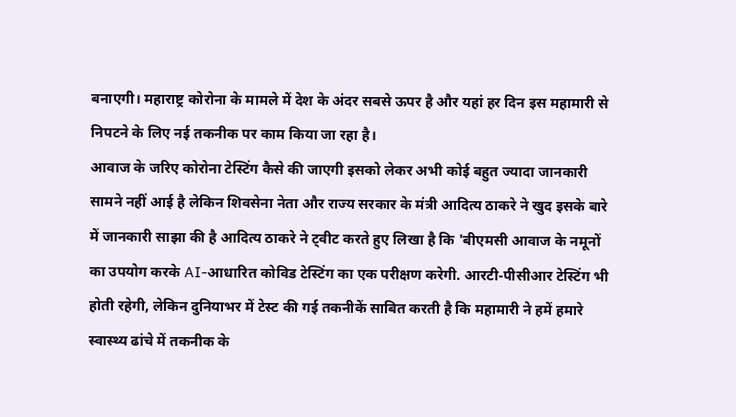बनाएगी। महाराष्ट्र कोरोना के मामले में देश के अंदर सबसे ऊपर है और यहां हर दिन इस महामारी से निपटने के लिए नई तकनीक पर काम किया जा रहा है।
आवाज के जरिए कोरोना टेस्टिंग कैसे की जाएगी इसको लेकर अभी कोई बहुत ज्यादा जानकारी सामने नहीं आई है लेकिन शिवसेना नेता और राज्य सरकार के मंत्री आदित्य ठाकरे ने खुद इसके बारे में जानकारी साझा की है आदित्य ठाकरे ने ट्वीट करते हुए लिखा है कि 'बीएमसी आवाज के नमूनों का उपयोग करके AI-आधारित कोविड टेस्टिंग का एक परीक्षण करेगी. आरटी-पीसीआर टेस्टिंग भी होती रहेगी, लेकिन दुनियाभर में टेस्ट की गई तकनीकें साबित करती है कि महामारी ने हमें हमारे स्वास्थ्य ढांचे में तकनीक के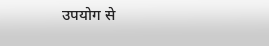उपयोग से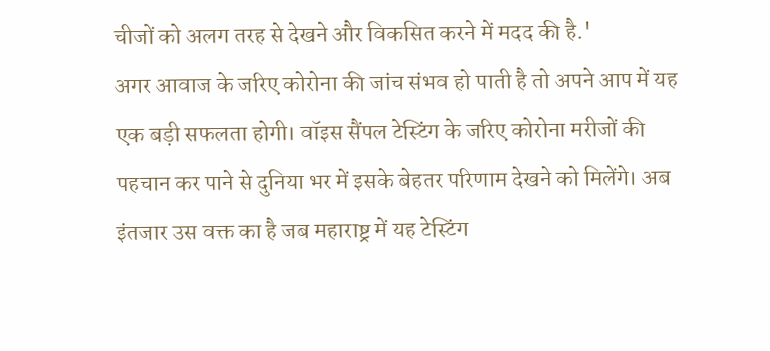चीजों को अलग तरह से देखने और विकसित करने में मदद की है.'
अगर आवाज के जरिए कोरोना की जांच संभव हो पाती है तो अपने आप में यह एक बड़ी सफलता होगी। वॉइस सैंपल टेस्टिंग के जरिए कोरोना मरीजों की पहचान कर पाने से दुनिया भर में इसके बेहतर परिणाम देखने को मिलेंगे। अब इंतजार उस वक्त का है जब महाराष्ट्र में यह टेस्टिंग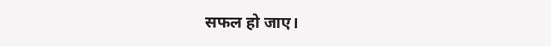सफल हो जाए।